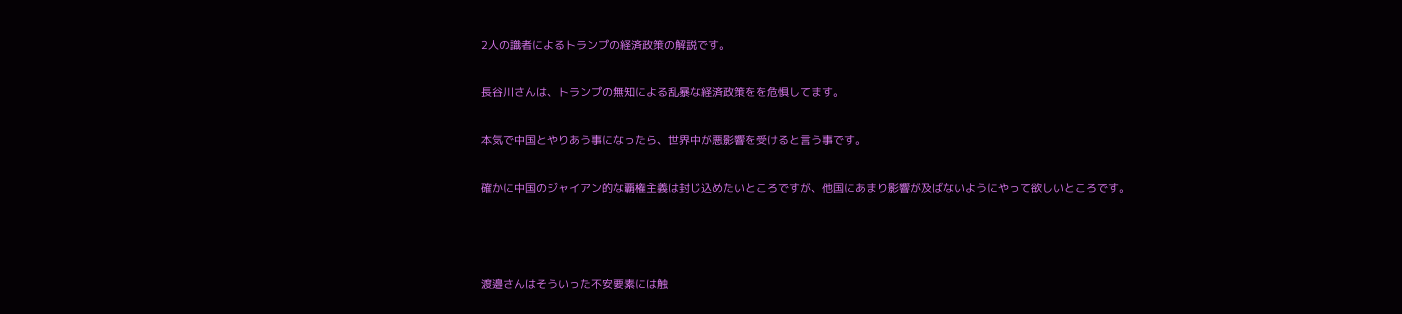2人の識者によるトランプの経済政策の解説です。

長谷川さんは、トランプの無知による乱暴な経済政策をを危惧してます。

本気で中国とやりあう事になったら、世界中が悪影響を受けると言う事です。

確かに中国のジャイアン的な覇権主義は封じ込めたいところですが、他国にあまり影響が及ばないようにやって欲しいところです。



渡邉さんはそういった不安要素には触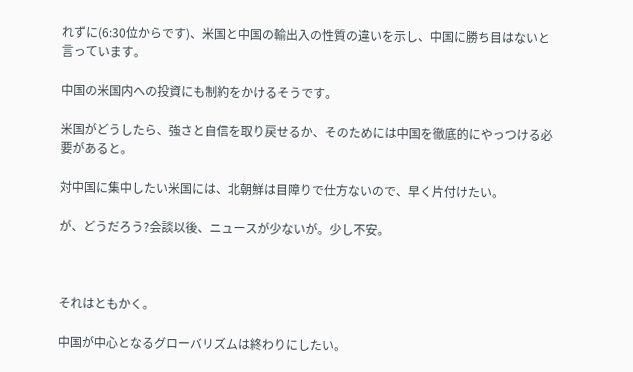れずに(6:30位からです)、米国と中国の輸出入の性質の違いを示し、中国に勝ち目はないと言っています。

中国の米国内への投資にも制約をかけるそうです。

米国がどうしたら、強さと自信を取り戻せるか、そのためには中国を徹底的にやっつける必要があると。

対中国に集中したい米国には、北朝鮮は目障りで仕方ないので、早く片付けたい。

が、どうだろう?会談以後、ニュースが少ないが。少し不安。



それはともかく。

中国が中心となるグローバリズムは終わりにしたい。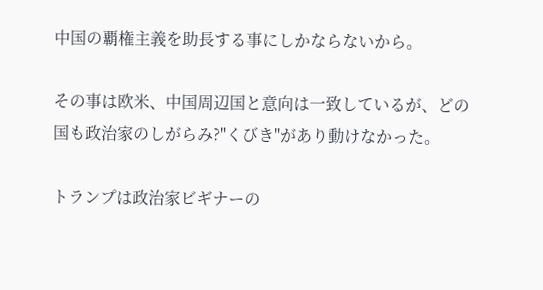中国の覇権主義を助長する事にしかならないから。

その事は欧米、中国周辺国と意向は一致しているが、どの国も政治家のしがらみ?"くびき"があり動けなかった。

トランプは政治家ビギナーの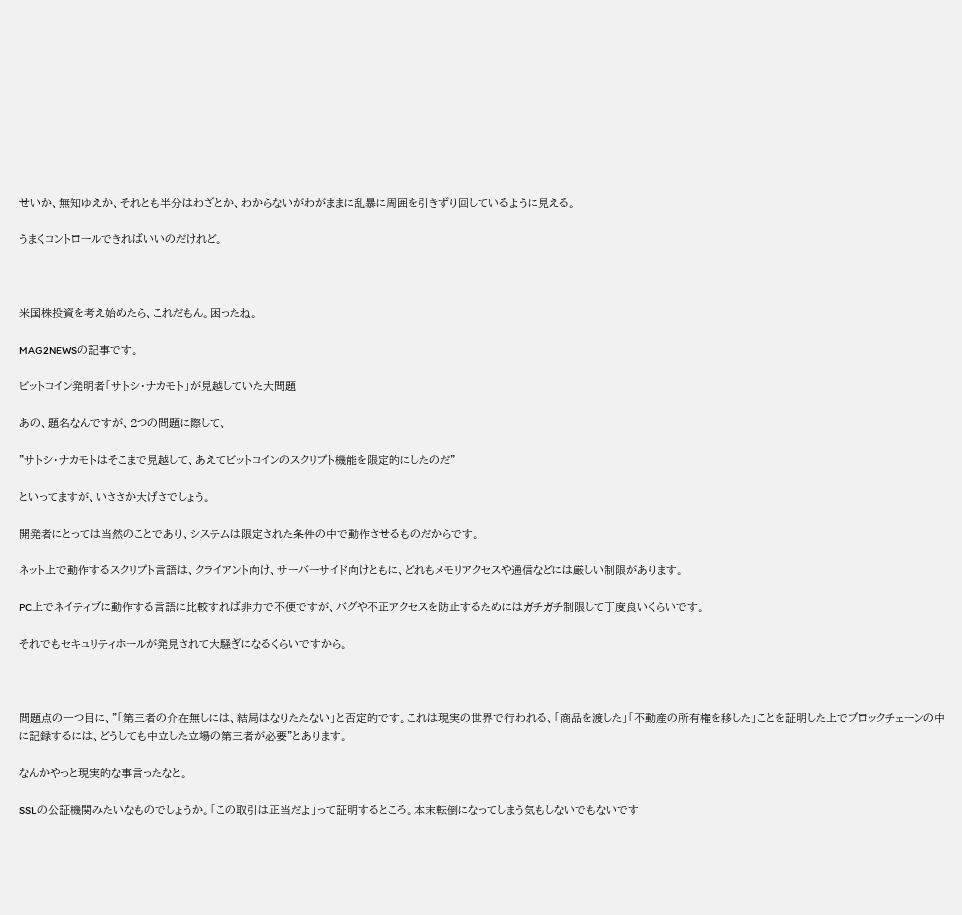せいか、無知ゆえか、それとも半分はわざとか、わからないがわがままに乱暴に周囲を引きずり回しているように見える。

うまくコントロールできればいいのだけれど。



米国株投資を考え始めたら、これだもん。困ったね。

MAG2NEWSの記事です。

ビットコイン発明者「サトシ・ナカモト」が見越していた大問題

あの、題名なんですが、2つの問題に際して、

"サトシ・ナカモトはそこまで見越して、あえてビットコインのスクリプト機能を限定的にしたのだ"

といってますが、いささか大げさでしょう。

開発者にとっては当然のことであり、システムは限定された条件の中で動作させるものだからです。

ネット上で動作するスクリプト言語は、クライアント向け、サーバーサイド向けともに、どれもメモリアクセスや通信などには厳しい制限があります。

PC上でネイティブに動作する言語に比較すれば非力で不便ですが、バグや不正アクセスを防止するためにはガチガチ制限して丁度良いくらいです。

それでもセキュリティホールが発見されて大騒ぎになるくらいですから。



問題点の一つ目に、"「第三者の介在無しには、結局はなりたたない」と否定的です。これは現実の世界で行われる、「商品を渡した」「不動産の所有権を移した」ことを証明した上でブロックチェーンの中に記録するには、どうしても中立した立場の第三者が必要"とあります。

なんかやっと現実的な事言ったなと。

SSLの公証機関みたいなものでしょうか。「この取引は正当だよ」って証明するところ。本末転倒になってしまう気もしないでもないです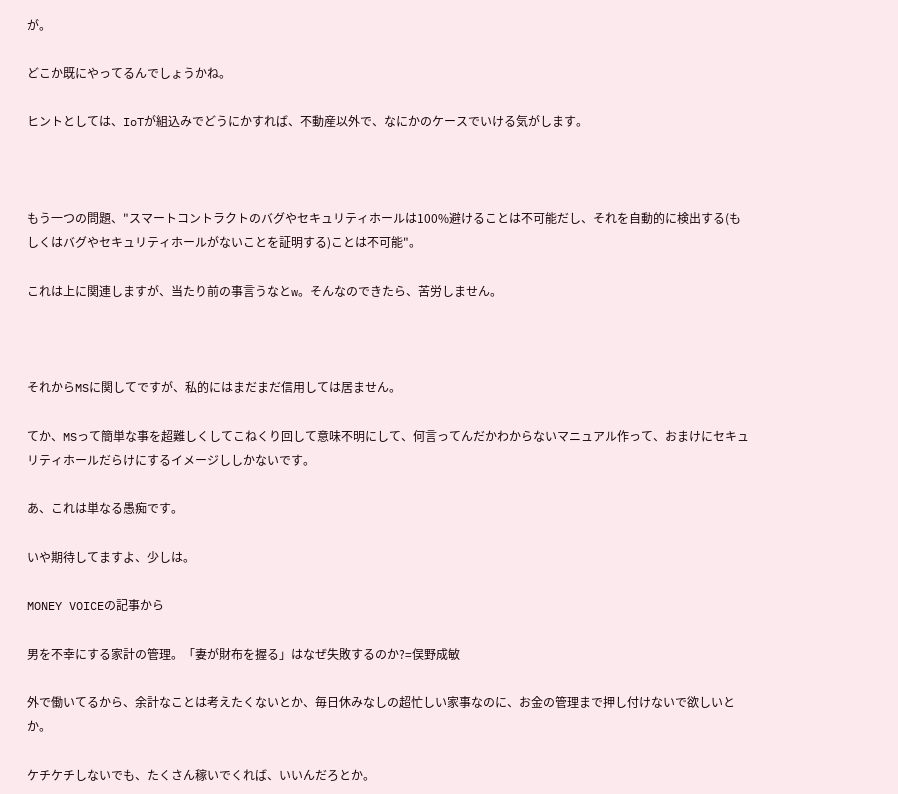が。

どこか既にやってるんでしょうかね。

ヒントとしては、IoTが組込みでどうにかすれば、不動産以外で、なにかのケースでいける気がします。



もう一つの問題、"スマートコントラクトのバグやセキュリティホールは100%避けることは不可能だし、それを自動的に検出する(もしくはバグやセキュリティホールがないことを証明する)ことは不可能"。

これは上に関連しますが、当たり前の事言うなとw。そんなのできたら、苦労しません。



それからMSに関してですが、私的にはまだまだ信用しては居ません。

てか、MSって簡単な事を超難しくしてこねくり回して意味不明にして、何言ってんだかわからないマニュアル作って、おまけにセキュリティホールだらけにするイメージししかないです。

あ、これは単なる愚痴です。

いや期待してますよ、少しは。

MONEY VOICEの記事から

男を不幸にする家計の管理。「妻が財布を握る」はなぜ失敗するのか?=俣野成敏

外で働いてるから、余計なことは考えたくないとか、毎日休みなしの超忙しい家事なのに、お金の管理まで押し付けないで欲しいとか。

ケチケチしないでも、たくさん稼いでくれば、いいんだろとか。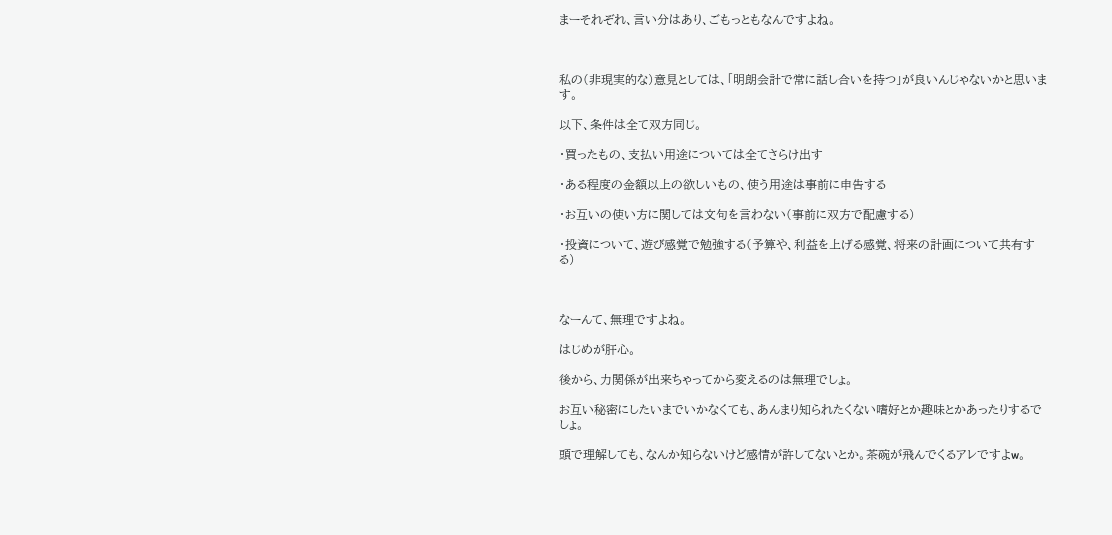まーそれぞれ、言い分はあり、ごもっともなんですよね。



私の(非現実的な)意見としては、「明朗会計で常に話し合いを持つ」が良いんじゃないかと思います。

以下、条件は全て双方同じ。

・買ったもの、支払い用途については全てさらけ出す

・ある程度の金額以上の欲しいもの、使う用途は事前に申告する

・お互いの使い方に関しては文句を言わない(事前に双方で配慮する)

・投資について、遊び感覚で勉強する(予算や、利益を上げる感覚、将来の計画について共有する)



なーんて、無理ですよね。

はじめが肝心。

後から、力関係が出来ちゃってから変えるのは無理でしょ。

お互い秘密にしたいまでいかなくても、あんまり知られたくない嗜好とか趣味とかあったりするでしょ。

頭で理解しても、なんか知らないけど感情が許してないとか。茶碗が飛んでくるアレですよw。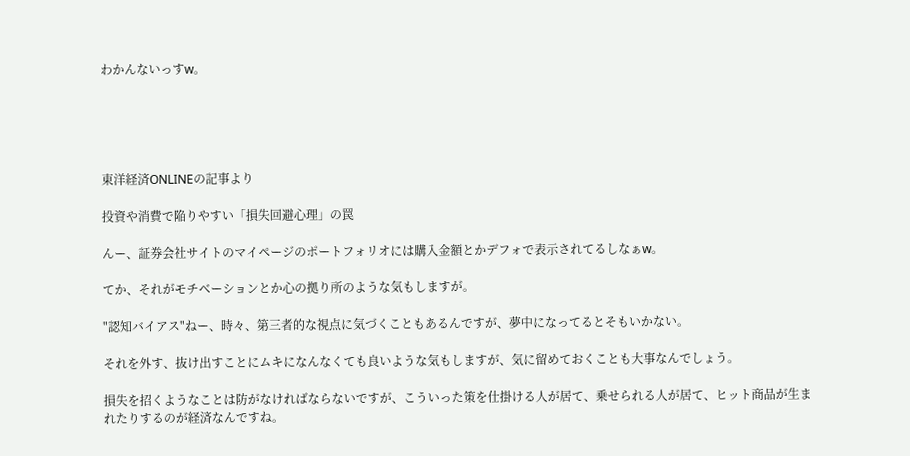わかんないっすw。





東洋経済ONLINEの記事より

投資や消費で陥りやすい「損失回避心理」の罠

んー、証券会社サイトのマイページのポートフォリオには購入金額とかデフォで表示されてるしなぁw。

てか、それがモチベーションとか心の拠り所のような気もしますが。

"認知バイアス"ねー、時々、第三者的な視点に気づくこともあるんですが、夢中になってるとそもいかない。

それを外す、抜け出すことにムキになんなくても良いような気もしますが、気に留めておくことも大事なんでしょう。

損失を招くようなことは防がなければならないですが、こういった策を仕掛ける人が居て、乗せられる人が居て、ヒット商品が生まれたりするのが経済なんですね。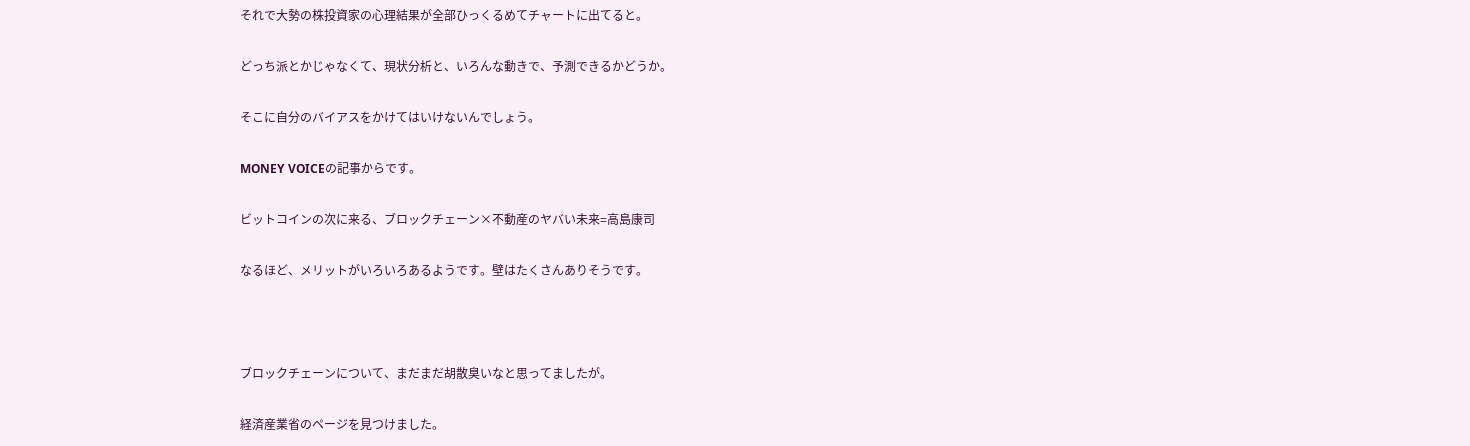それで大勢の株投資家の心理結果が全部ひっくるめてチャートに出てると。

どっち派とかじゃなくて、現状分析と、いろんな動きで、予測できるかどうか。

そこに自分のバイアスをかけてはいけないんでしょう。

MONEY VOICEの記事からです。

ビットコインの次に来る、ブロックチェーン×不動産のヤバい未来=高島康司

なるほど、メリットがいろいろあるようです。壁はたくさんありそうです。



ブロックチェーンについて、まだまだ胡散臭いなと思ってましたが。

経済産業省のページを見つけました。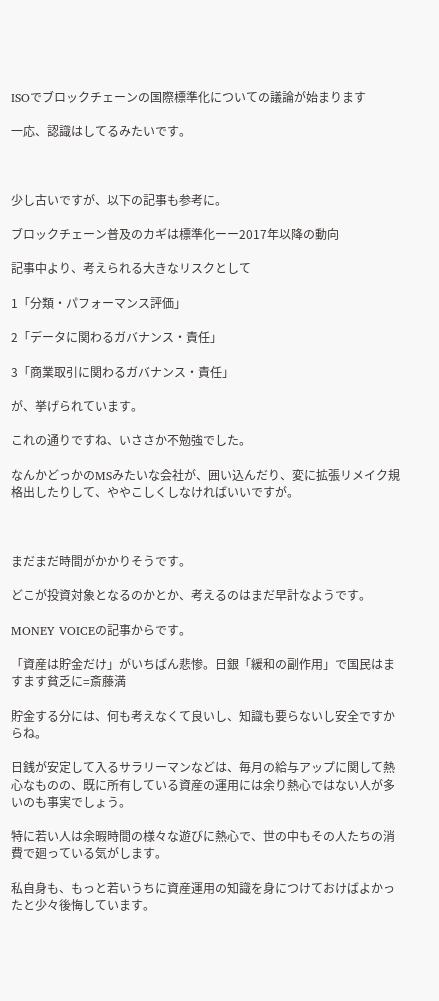ISOでブロックチェーンの国際標準化についての議論が始まります

一応、認識はしてるみたいです。



少し古いですが、以下の記事も参考に。

ブロックチェーン普及のカギは標準化ーー2017年以降の動向

記事中より、考えられる大きなリスクとして

1「分類・パフォーマンス評価」

2「データに関わるガバナンス・責任」

3「商業取引に関わるガバナンス・責任」

が、挙げられています。

これの通りですね、いささか不勉強でした。

なんかどっかのMSみたいな会社が、囲い込んだり、変に拡張リメイク規格出したりして、ややこしくしなければいいですが。



まだまだ時間がかかりそうです。

どこが投資対象となるのかとか、考えるのはまだ早計なようです。

MONEY VOICEの記事からです。

「資産は貯金だけ」がいちばん悲惨。日銀「緩和の副作用」で国民はますます貧乏に=斎藤満

貯金する分には、何も考えなくて良いし、知識も要らないし安全ですからね。

日銭が安定して入るサラリーマンなどは、毎月の給与アップに関して熱心なものの、既に所有している資産の運用には余り熱心ではない人が多いのも事実でしょう。

特に若い人は余暇時間の様々な遊びに熱心で、世の中もその人たちの消費で廻っている気がします。

私自身も、もっと若いうちに資産運用の知識を身につけておけばよかったと少々後悔しています。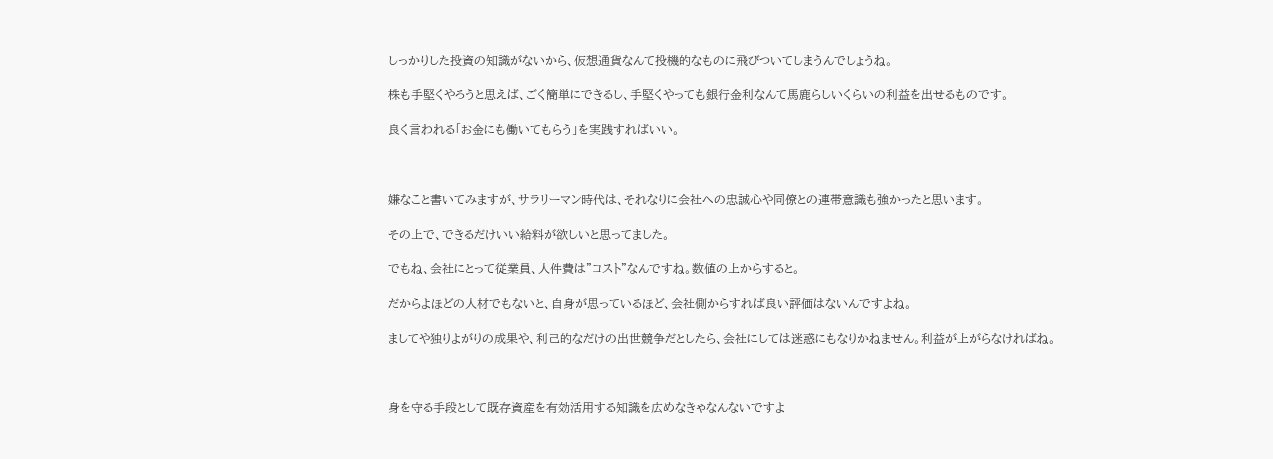しっかりした投資の知識がないから、仮想通貨なんて投機的なものに飛びついてしまうんでしょうね。

株も手堅くやろうと思えば、ごく簡単にできるし、手堅くやっても銀行金利なんて馬鹿らしいくらいの利益を出せるものです。

良く言われる「お金にも働いてもらう」を実践すればいい。



嫌なこと書いてみますが、サラリーマン時代は、それなりに会社への忠誠心や同僚との連帯意識も強かったと思います。

その上で、できるだけいい給料が欲しいと思ってました。

でもね、会社にとって従業員、人件費は"コスト"なんですね。数値の上からすると。

だからよほどの人材でもないと、自身が思っているほど、会社側からすれば良い評価はないんですよね。

ましてや独りよがりの成果や、利己的なだけの出世競争だとしたら、会社にしては迷惑にもなりかねません。利益が上がらなければね。



身を守る手段として既存資産を有効活用する知識を広めなきゃなんないですよ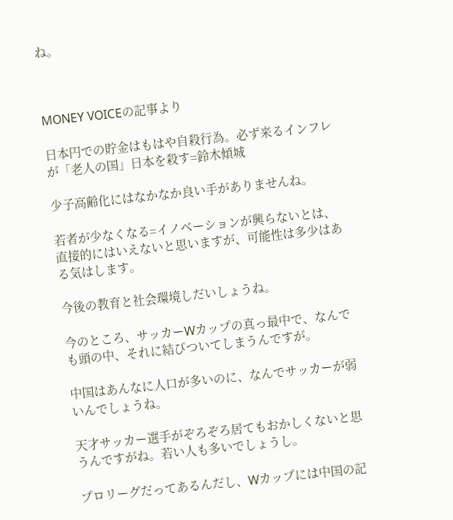ね。



MONEY VOICEの記事より

日本円での貯金はもはや自殺行為。必ず来るインフレが「老人の国」日本を殺す=鈴木傾城

少子高齢化にはなかなか良い手がありませんね。

若者が少なくなる=イノベーションが興らないとは、直接的にはいえないと思いますが、可能性は多少はある気はします。

今後の教育と社会環境しだいしょうね。

今のところ、サッカーWカップの真っ最中で、なんでも頭の中、それに結びついてしまうんですが。

中国はあんなに人口が多いのに、なんでサッカーが弱いんでしょうね。

天才サッカー選手がぞろぞろ居てもおかしくないと思うんですがね。若い人も多いでしょうし。

プロリーグだってあるんだし、Wカップには中国の記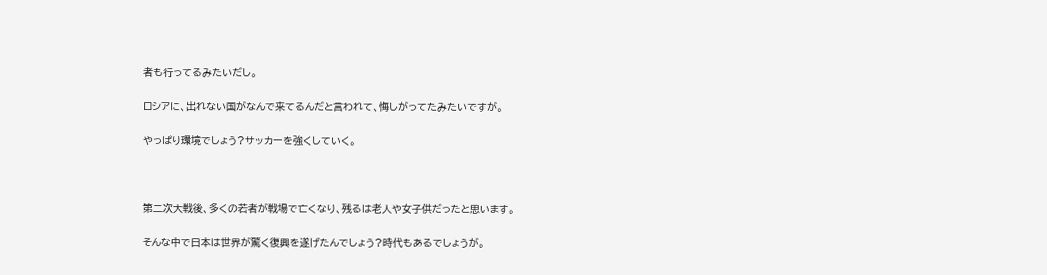者も行ってるみたいだし。

ロシアに、出れない国がなんで来てるんだと言われて、悔しがってたみたいですが。

やっぱり環境でしょう?サッカーを強くしていく。



第二次大戦後、多くの若者が戦場で亡くなり、残るは老人や女子供だったと思います。

そんな中で日本は世界が驚く復興を遂げたんでしょう?時代もあるでしょうが。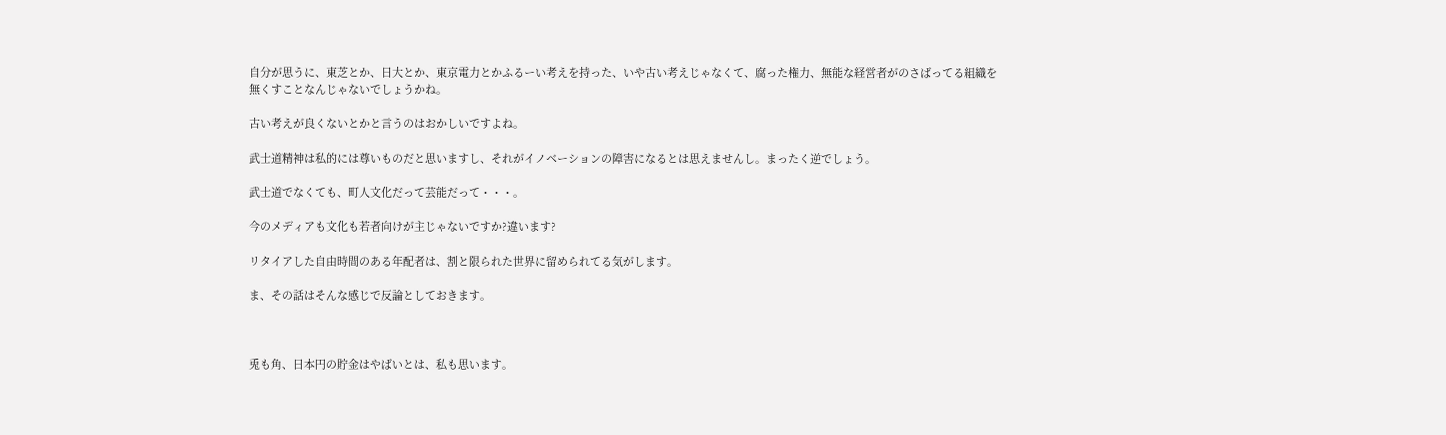自分が思うに、東芝とか、日大とか、東京電力とかふるーい考えを持った、いや古い考えじゃなくて、腐った権力、無能な経営者がのさばってる組織を無くすことなんじゃないでしょうかね。

古い考えが良くないとかと言うのはおかしいですよね。

武士道精神は私的には尊いものだと思いますし、それがイノベーションの障害になるとは思えませんし。まったく逆でしょう。

武士道でなくても、町人文化だって芸能だって・・・。

今のメディアも文化も若者向けが主じゃないですか?違います?

リタイアした自由時間のある年配者は、割と限られた世界に留められてる気がします。

ま、その話はそんな感じで反論としておきます。



兎も角、日本円の貯金はやばいとは、私も思います。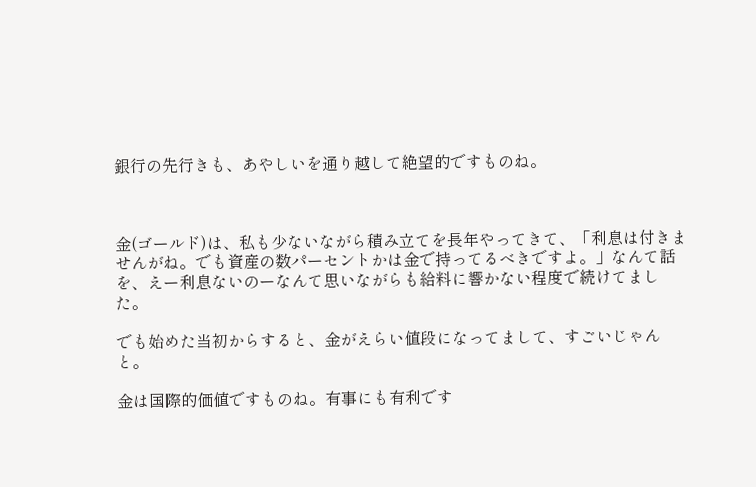銀行の先行きも、あやしいを通り越して絶望的ですものね。



金(ゴールド)は、私も少ないながら積み立てを長年やってきて、「利息は付きませんがね。でも資産の数パーセントかは金で持ってるべきですよ。」なんて話を、えー利息ないのーなんて思いながらも給料に響かない程度で続けてました。

でも始めた当初からすると、金がえらい値段になってまして、すごいじゃんと。

金は国際的価値ですものね。有事にも有利です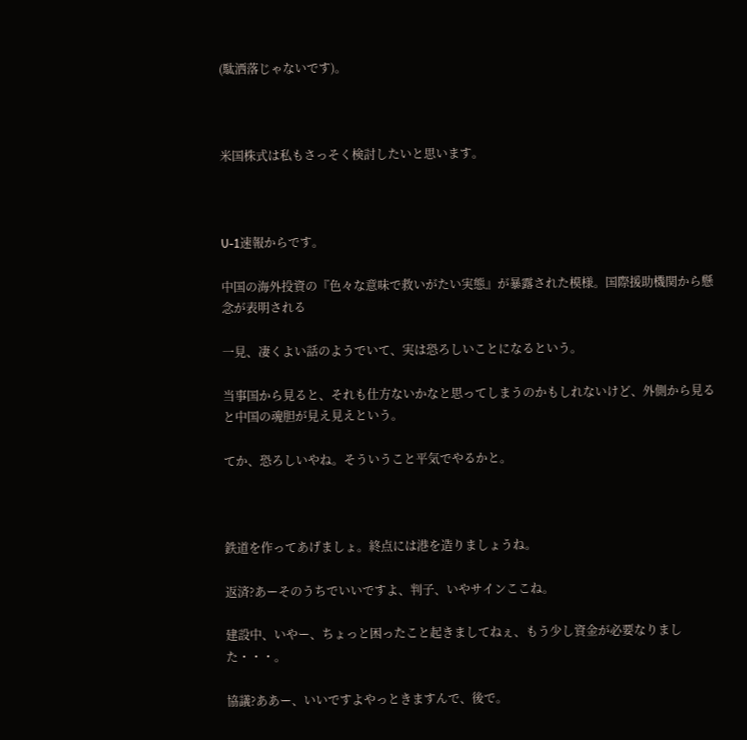(駄洒落じゃないです)。



米国株式は私もさっそく検討したいと思います。



U-1速報からです。

中国の海外投資の『色々な意味で救いがたい実態』が暴露された模様。国際援助機関から懸念が表明される

一見、凄くよい話のようでいて、実は恐ろしいことになるという。

当事国から見ると、それも仕方ないかなと思ってしまうのかもしれないけど、外側から見ると中国の魂胆が見え見えという。

てか、恐ろしいやね。そういうこと平気でやるかと。



鉄道を作ってあげましょ。終点には港を造りましょうね。

返済?あーそのうちでいいですよ、判子、いやサインここね。

建設中、いやー、ちょっと困ったこと起きましてねぇ、もう少し資金が必要なりました・・・。

協議?ああー、いいですよやっときますんで、後で。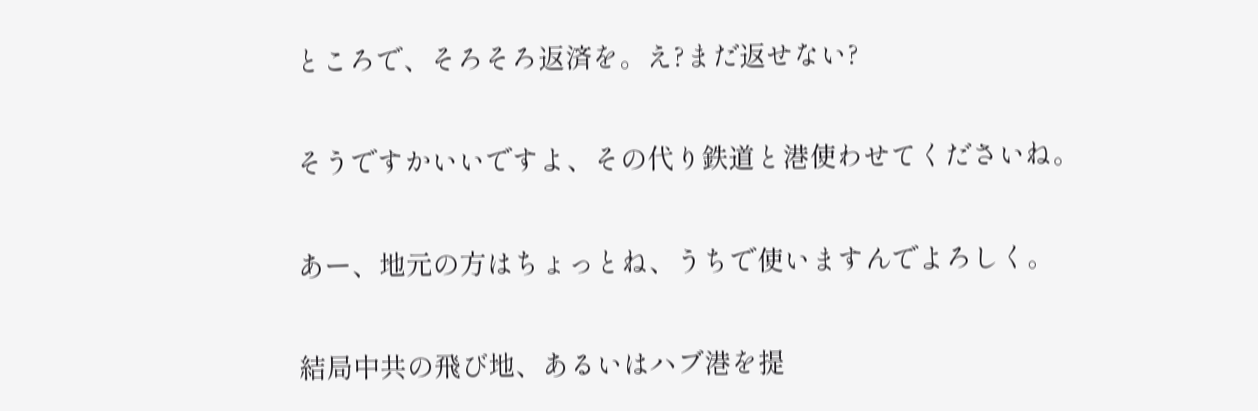ところで、そろそろ返済を。え?まだ返せない?

そうですかいいですよ、その代り鉄道と港使わせてくださいね。

あー、地元の方はちょっとね、うちで使いますんでよろしく。

結局中共の飛び地、あるいはハブ港を提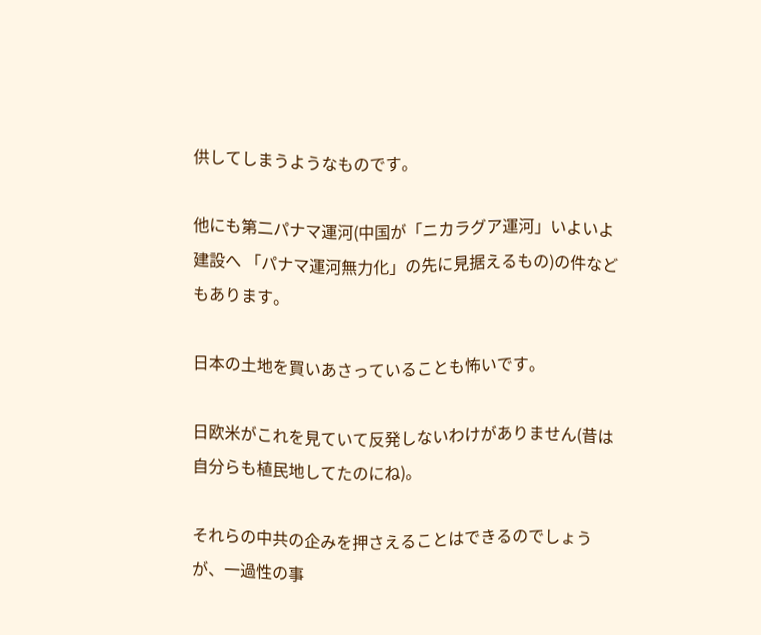供してしまうようなものです。

他にも第二パナマ運河(中国が「ニカラグア運河」いよいよ建設へ 「パナマ運河無力化」の先に見据えるもの)の件などもあります。

日本の土地を買いあさっていることも怖いです。

日欧米がこれを見ていて反発しないわけがありません(昔は自分らも植民地してたのにね)。

それらの中共の企みを押さえることはできるのでしょうが、一過性の事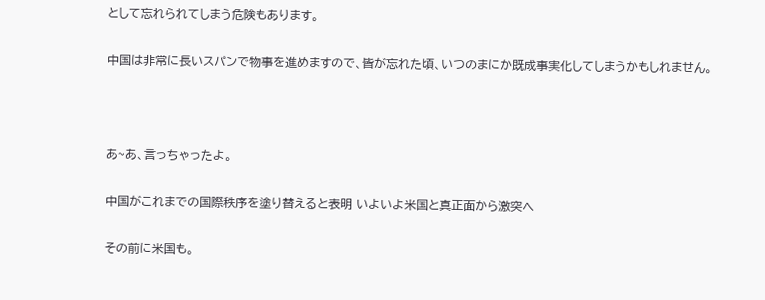として忘れられてしまう危険もあります。

中国は非常に長いスパンで物事を進めますので、皆が忘れた頃、いつのまにか既成事実化してしまうかもしれません。



あ~あ、言っちゃったよ。

中国がこれまでの国際秩序を塗り替えると表明 いよいよ米国と真正面から激突へ

その前に米国も。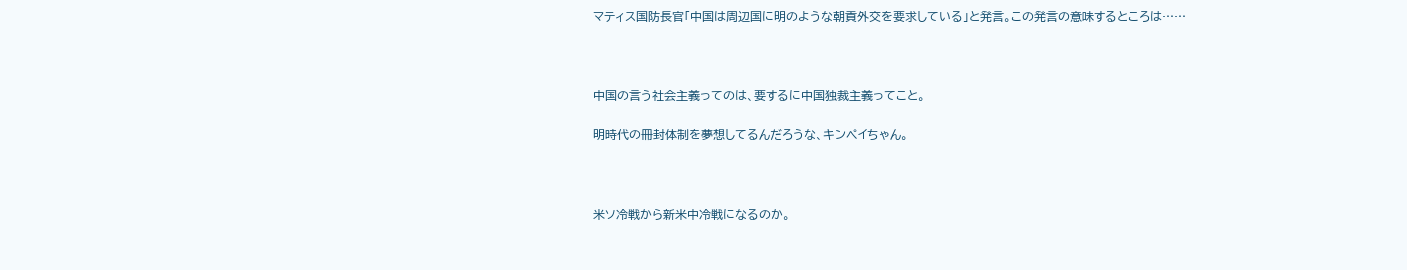マティス国防長官「中国は周辺国に明のような朝貢外交を要求している」と発言。この発言の意味するところは……



中国の言う社会主義ってのは、要するに中国独裁主義ってこと。

明時代の冊封体制を夢想してるんだろうな、キンペイちゃん。



米ソ冷戦から新米中冷戦になるのか。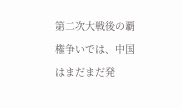第二次大戦後の覇権争いでは、中国はまだまだ発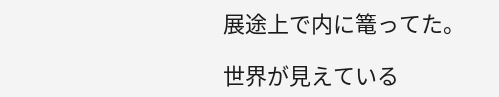展途上で内に篭ってた。

世界が見えている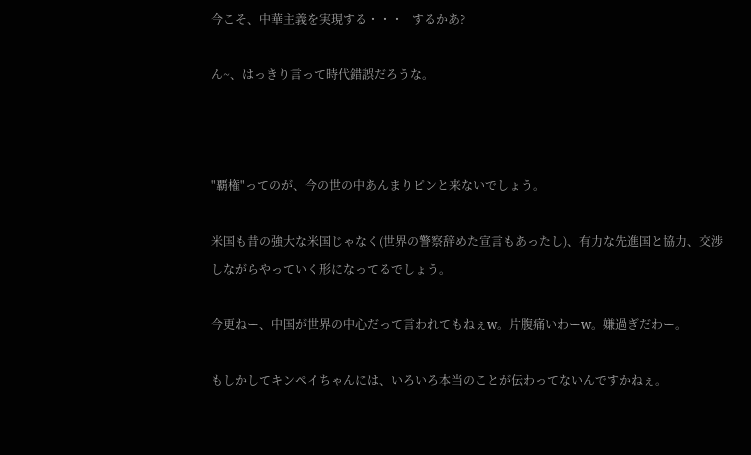今こそ、中華主義を実現する・・・   するかあ?

ん~、はっきり言って時代錯誤だろうな。



"覇権"ってのが、今の世の中あんまりピンと来ないでしょう。

米国も昔の強大な米国じゃなく(世界の警察辞めた宣言もあったし)、有力な先進国と協力、交渉しながらやっていく形になってるでしょう。

今更ねー、中国が世界の中心だって言われてもねぇw。片腹痛いわーw。嫌過ぎだわー。

もしかしてキンペイちゃんには、いろいろ本当のことが伝わってないんですかねぇ。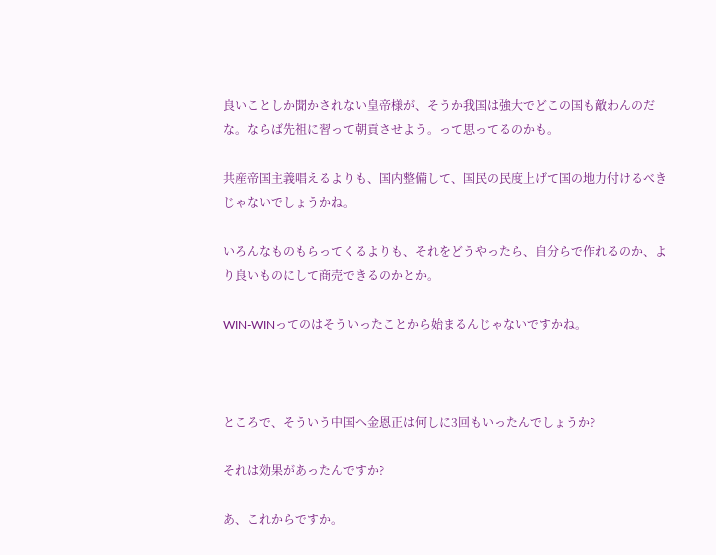良いことしか聞かされない皇帝様が、そうか我国は強大でどこの国も敵わんのだな。ならば先祖に習って朝貢させよう。って思ってるのかも。

共産帝国主義唱えるよりも、国内整備して、国民の民度上げて国の地力付けるべきじゃないでしょうかね。

いろんなものもらってくるよりも、それをどうやったら、自分らで作れるのか、より良いものにして商売できるのかとか。

WIN-WINってのはそういったことから始まるんじゃないですかね。



ところで、そういう中国へ金恩正は何しに3回もいったんでしょうか?

それは効果があったんですか?

あ、これからですか。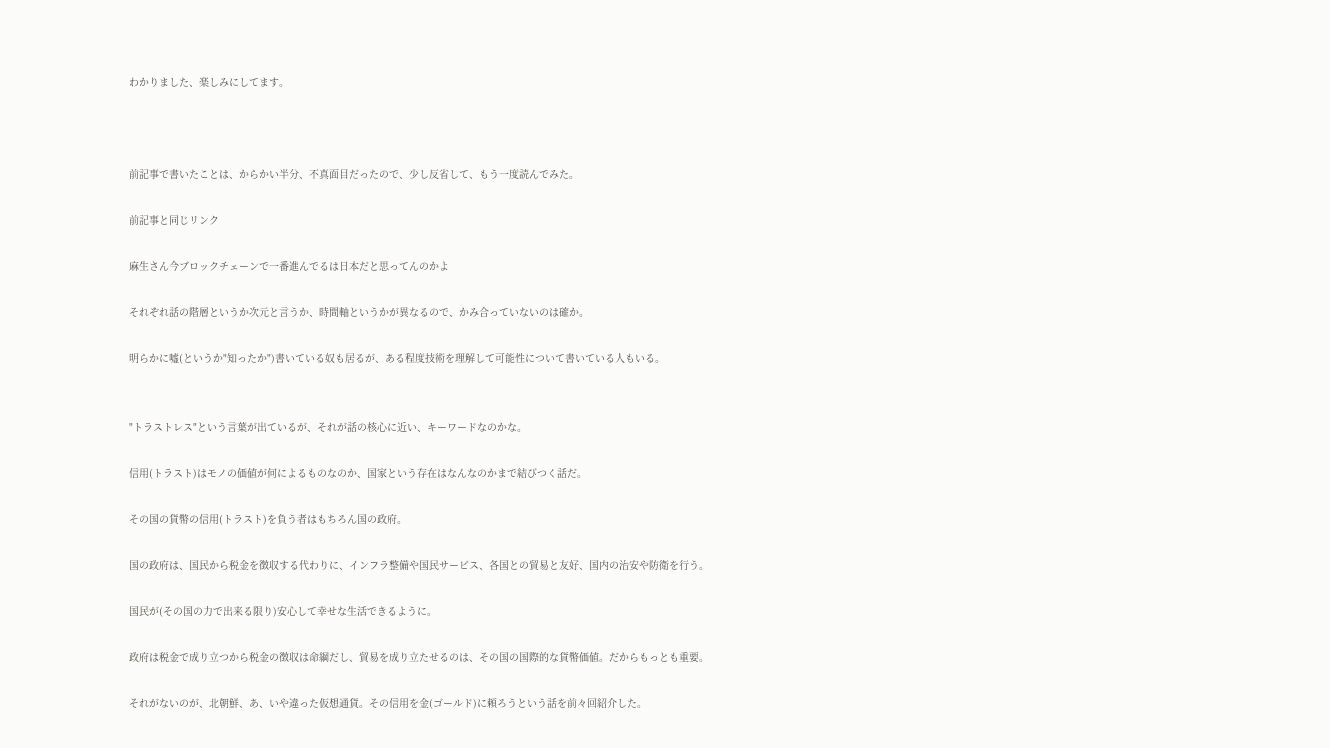わかりました、楽しみにしてます。



前記事で書いたことは、からかい半分、不真面目だったので、少し反省して、もう一度読んでみた。

前記事と同じリンク

麻生さん今ブロックチェーンで一番進んでるは日本だと思ってんのかよ

それぞれ話の階層というか次元と言うか、時間軸というかが異なるので、かみ合っていないのは確か。

明らかに嘘(というか"知ったか")書いている奴も居るが、ある程度技術を理解して可能性について書いている人もいる。


"トラストレス"という言葉が出ているが、それが話の核心に近い、キーワードなのかな。

信用(トラスト)はモノの価値が何によるものなのか、国家という存在はなんなのかまで結びつく話だ。

その国の貨幣の信用(トラスト)を負う者はもちろん国の政府。

国の政府は、国民から税金を徴収する代わりに、インフラ整備や国民サービス、各国との貿易と友好、国内の治安や防衛を行う。

国民が(その国の力で出来る限り)安心して幸せな生活できるように。

政府は税金で成り立つから税金の徴収は命綱だし、貿易を成り立たせるのは、その国の国際的な貨幣価値。だからもっとも重要。

それがないのが、北朝鮮、あ、いや違った仮想通貨。その信用を金(ゴールド)に頼ろうという話を前々回紹介した。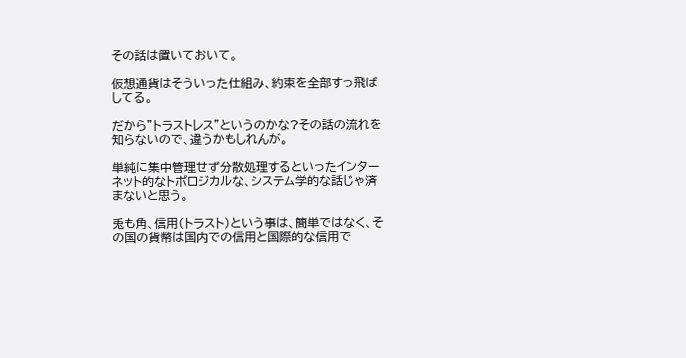その話は置いておいて。

仮想通貨はそういった仕組み、約束を全部すっ飛ばしてる。

だから"トラストレス"というのかな?その話の流れを知らないので、違うかもしれんが。

単純に集中管理せず分散処理するといったインターネット的なトポロジカルな、システム学的な話じゃ済まないと思う。

兎も角、信用(トラスト)という事は、簡単ではなく、その国の貨幣は国内での信用と国際的な信用で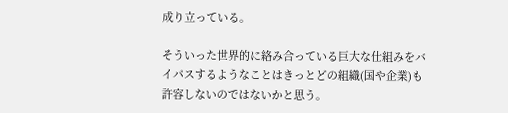成り立っている。

そういった世界的に絡み合っている巨大な仕組みをバイパスするようなことはきっとどの組織(国や企業)も許容しないのではないかと思う。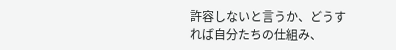許容しないと言うか、どうすれば自分たちの仕組み、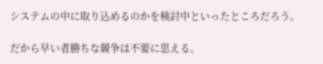システムの中に取り込めるのかを検討中といったところだろう。

だから早い者勝ちな競争は不要に思える。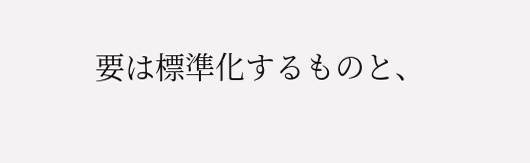要は標準化するものと、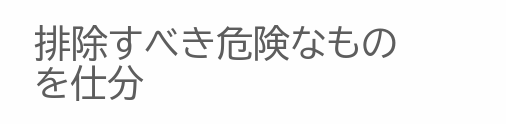排除すべき危険なものを仕分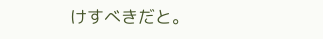けすべきだと。